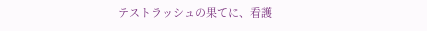テストラッシュの果てに、看護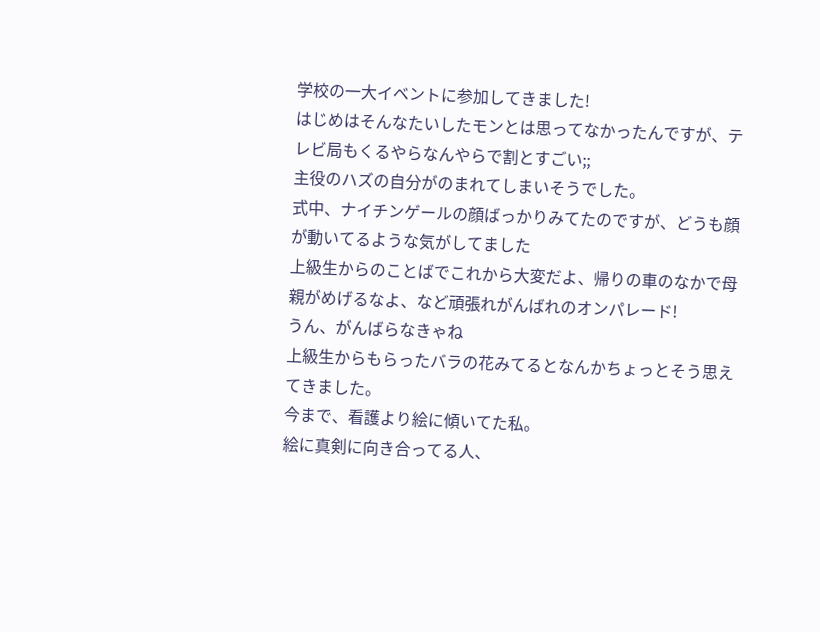学校の一大イベントに参加してきました!
はじめはそんなたいしたモンとは思ってなかったんですが、テレビ局もくるやらなんやらで割とすごい;;
主役のハズの自分がのまれてしまいそうでした。
式中、ナイチンゲールの顔ばっかりみてたのですが、どうも顔が動いてるような気がしてました
上級生からのことばでこれから大変だよ、帰りの車のなかで母親がめげるなよ、など頑張れがんばれのオンパレード!
うん、がんばらなきゃね
上級生からもらったバラの花みてるとなんかちょっとそう思えてきました。
今まで、看護より絵に傾いてた私。
絵に真剣に向き合ってる人、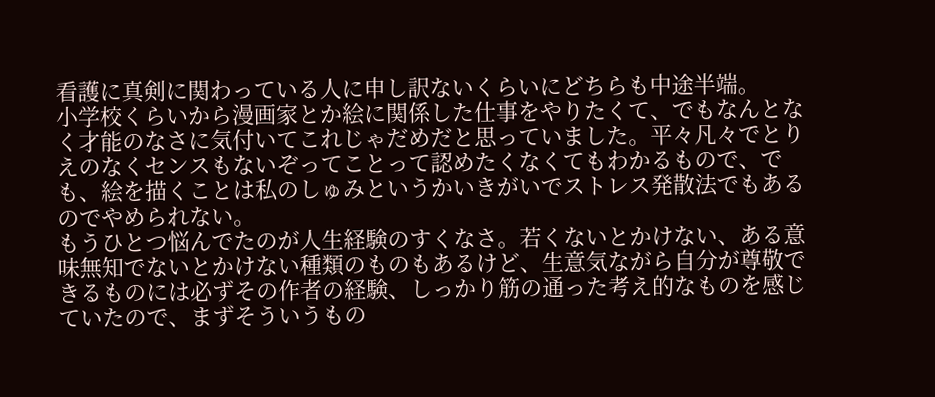看護に真剣に関わっている人に申し訳ないくらいにどちらも中途半端。
小学校くらいから漫画家とか絵に関係した仕事をやりたくて、でもなんとなく才能のなさに気付いてこれじゃだめだと思っていました。平々凡々でとりえのなくセンスもないぞってことって認めたくなくてもわかるもので、でも、絵を描くことは私のしゅみというかいきがいでストレス発散法でもあるのでやめられない。
もうひとつ悩んでたのが人生経験のすくなさ。若くないとかけない、ある意味無知でないとかけない種類のものもあるけど、生意気ながら自分が尊敬できるものには必ずその作者の経験、しっかり筋の通った考え的なものを感じていたので、まずそういうもの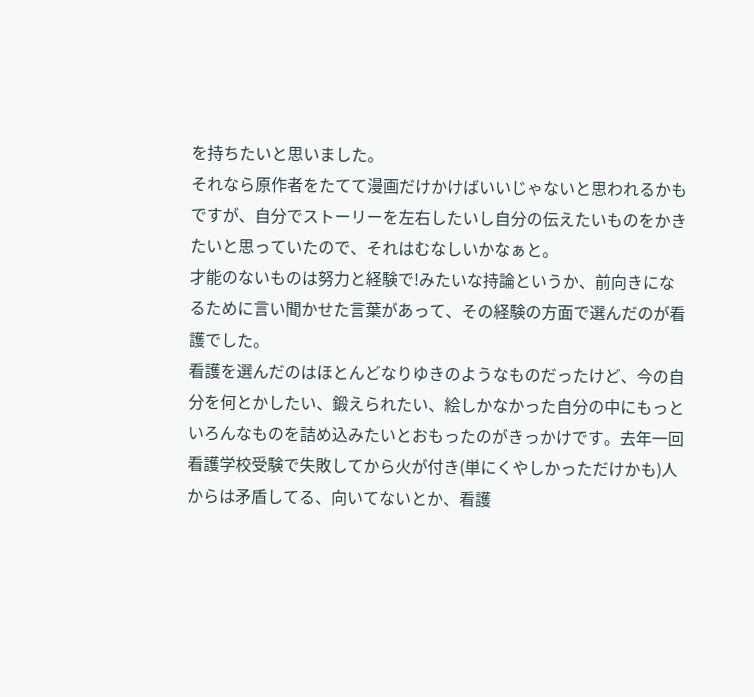を持ちたいと思いました。
それなら原作者をたてて漫画だけかけばいいじゃないと思われるかもですが、自分でストーリーを左右したいし自分の伝えたいものをかきたいと思っていたので、それはむなしいかなぁと。
才能のないものは努力と経験で!みたいな持論というか、前向きになるために言い聞かせた言葉があって、その経験の方面で選んだのが看護でした。
看護を選んだのはほとんどなりゆきのようなものだったけど、今の自分を何とかしたい、鍛えられたい、絵しかなかった自分の中にもっといろんなものを詰め込みたいとおもったのがきっかけです。去年一回看護学校受験で失敗してから火が付き(単にくやしかっただけかも)人からは矛盾してる、向いてないとか、看護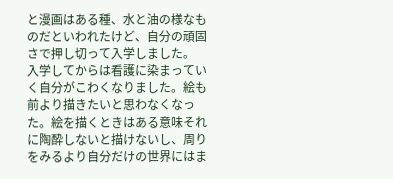と漫画はある種、水と油の様なものだといわれたけど、自分の頑固さで押し切って入学しました。
入学してからは看護に染まっていく自分がこわくなりました。絵も前より描きたいと思わなくなった。絵を描くときはある意味それに陶酔しないと描けないし、周りをみるより自分だけの世界にはま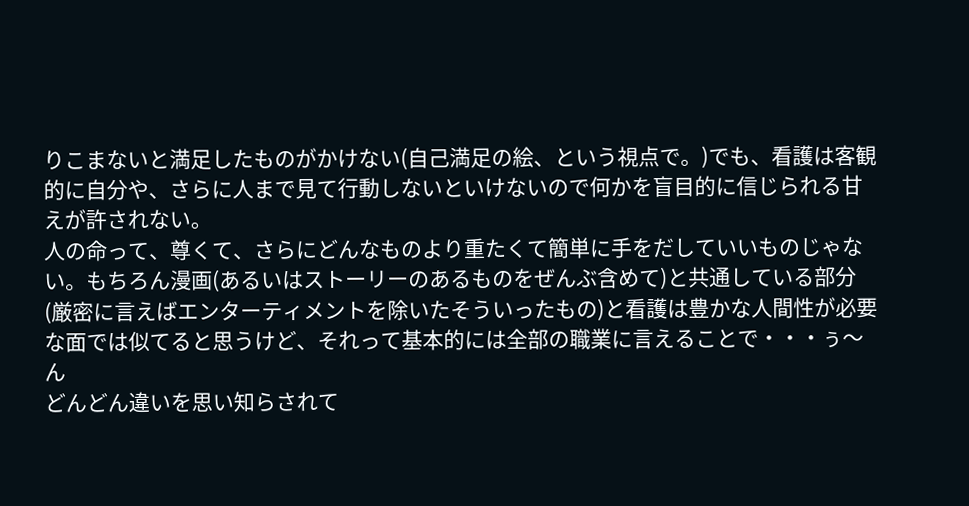りこまないと満足したものがかけない(自己満足の絵、という視点で。)でも、看護は客観的に自分や、さらに人まで見て行動しないといけないので何かを盲目的に信じられる甘えが許されない。
人の命って、尊くて、さらにどんなものより重たくて簡単に手をだしていいものじゃない。もちろん漫画(あるいはストーリーのあるものをぜんぶ含めて)と共通している部分(厳密に言えばエンターティメントを除いたそういったもの)と看護は豊かな人間性が必要な面では似てると思うけど、それって基本的には全部の職業に言えることで・・・ぅ〜ん
どんどん違いを思い知らされて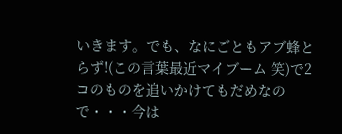いきます。でも、なにごともアブ蜂とらず!(この言葉最近マイブーム 笑)で2コのものを追いかけてもだめなので・・・今は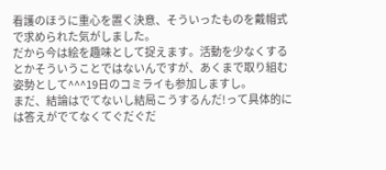看護のほうに重心を置く決意、そういったものを戴帽式で求められた気がしました。
だから今は絵を趣味として捉えます。活動を少なくするとかそういうことではないんですが、あくまで取り組む姿勢として^^^19日のコミライも参加しますし。
まだ、結論はでてないし結局こうするんだ!って具体的には答えがでてなくてぐだぐだ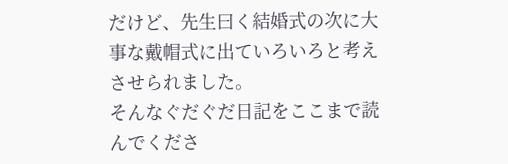だけど、先生曰く結婚式の次に大事な戴帽式に出ていろいろと考えさせられました。
そんなぐだぐだ日記をここまで読んでくださ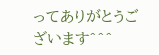ってありがとうございます^^^